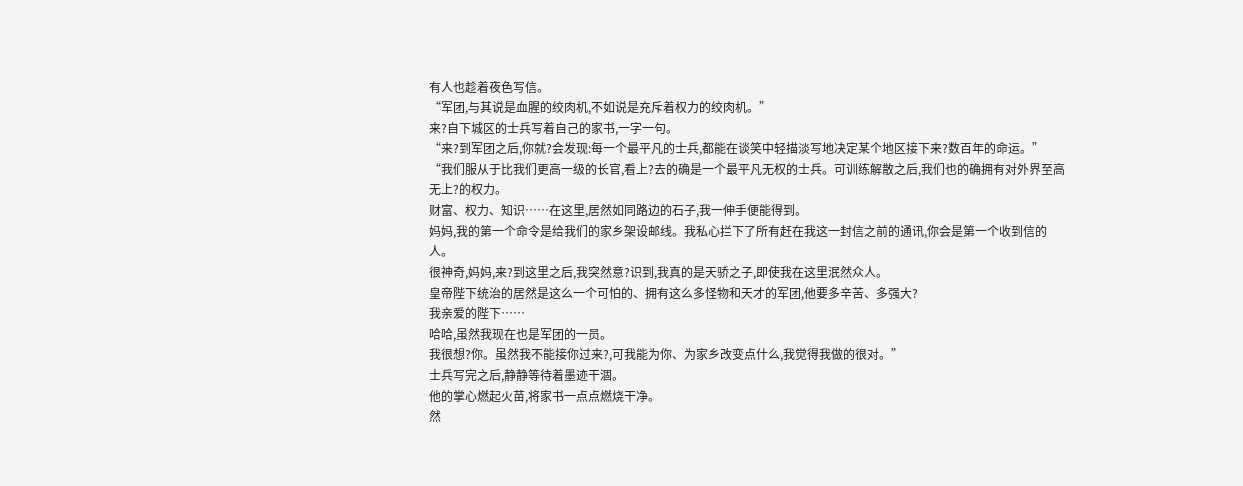有人也趁着夜色写信。
“军团,与其说是血腥的绞肉机,不如说是充斥着权力的绞肉机。”
来?自下城区的士兵写着自己的家书,一字一句。
“来?到军团之后,你就?会发现:每一个最平凡的士兵,都能在谈笑中轻描淡写地决定某个地区接下来?数百年的命运。”
“我们服从于比我们更高一级的长官,看上?去的确是一个最平凡无权的士兵。可训练解散之后,我们也的确拥有对外界至高无上?的权力。
财富、权力、知识……在这里,居然如同路边的石子,我一伸手便能得到。
妈妈,我的第一个命令是给我们的家乡架设邮线。我私心拦下了所有赶在我这一封信之前的通讯,你会是第一个收到信的人。
很神奇,妈妈,来?到这里之后,我突然意?识到,我真的是天骄之子,即使我在这里泯然众人。
皇帝陛下统治的居然是这么一个可怕的、拥有这么多怪物和天才的军团,他要多辛苦、多强大?
我亲爱的陛下……
哈哈,虽然我现在也是军团的一员。
我很想?你。虽然我不能接你过来?,可我能为你、为家乡改变点什么,我觉得我做的很对。”
士兵写完之后,静静等待着墨迹干涸。
他的掌心燃起火苗,将家书一点点燃烧干净。
然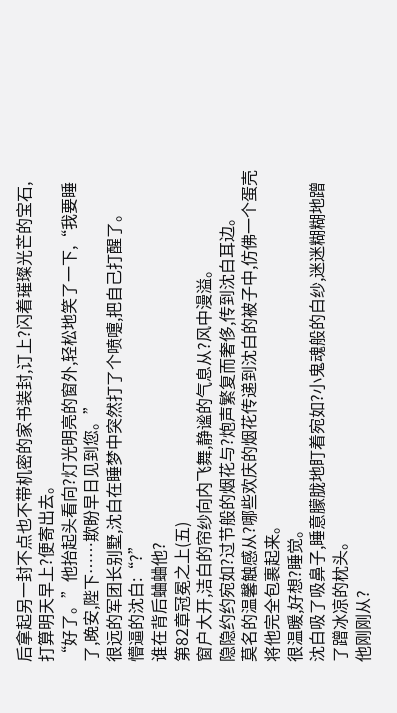后拿起另一封不点也不带机密的家书装封,订上?闪着璀璨光芒的宝石,打算明天早上?便寄出去。
“好了。”他抬起头看向?灯光明亮的窗外,轻松地笑了一下,“我要睡了,晚安,陛下……欺盼早日见到您。”
很远的军团长别墅,沈白在睡梦中突然打了个喷嚏,把自己打醒了。
懵逼的沈白:“?”
谁在背后蛐蛐他?
第82章冠冕之上(五)
窗户大开,洁白的帘纱向内飞舞,静谧的气息从?风中漫溢。
隐隐约约宛如?过节般的烟花与?炮声繁复而奢侈,传到沈白耳边。
莫名的温馨触感从?哪些欢庆的烟花传递到沈白的被子中,仿佛一个蛋壳将他完全包裹起来。
很温暖,好想?睡觉。
沈白吸了吸鼻子,睡意朦胧地盯着宛如?小鬼魂般的白纱,迷迷糊糊地蹭了蹭冰凉的枕头。
他刚刚从?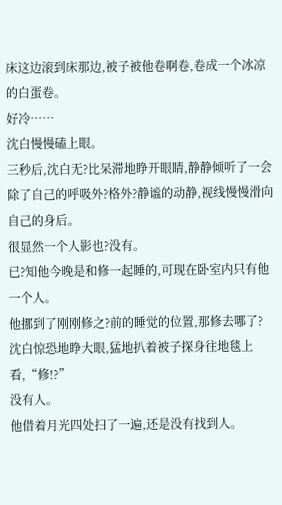床这边滚到床那边,被子被他卷啊卷,卷成一个冰凉的白蛋卷。
好冷……
沈白慢慢磕上眼。
三秒后,沈白无?比呆滞地睁开眼睛,静静倾听了一会除了自己的呼吸外?格外?静谧的动静,视线慢慢滑向自己的身后。
很显然一个人影也?没有。
已?知他今晚是和修一起睡的,可现在卧室内只有他一个人。
他挪到了刚刚修之?前的睡觉的位置,那修去哪了?
沈白惊恐地睁大眼,猛地扒着被子探身往地毯上看,“修!?”
没有人。
他借着月光四处扫了一遍,还是没有找到人。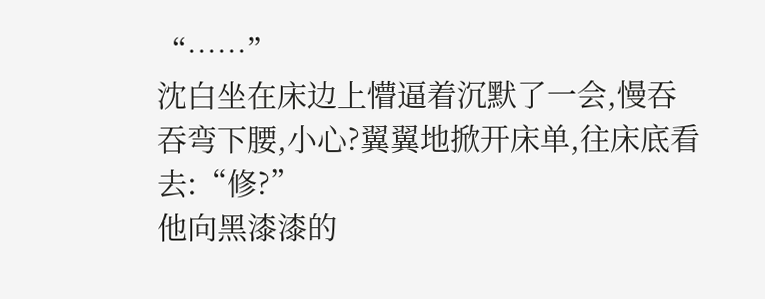“……”
沈白坐在床边上懵逼着沉默了一会,慢吞吞弯下腰,小心?翼翼地掀开床单,往床底看去:“修?”
他向黑漆漆的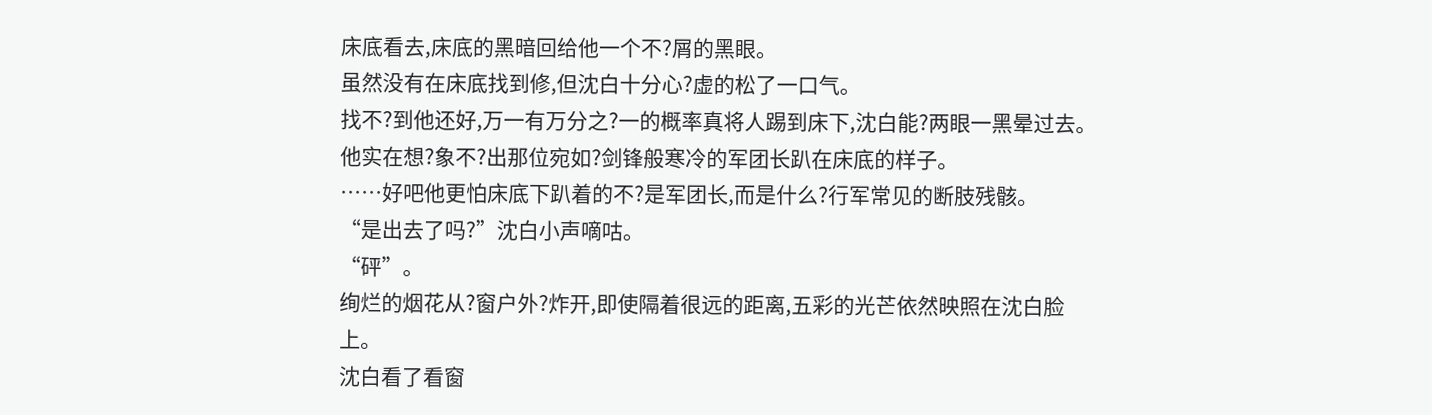床底看去,床底的黑暗回给他一个不?屑的黑眼。
虽然没有在床底找到修,但沈白十分心?虚的松了一口气。
找不?到他还好,万一有万分之?一的概率真将人踢到床下,沈白能?两眼一黑晕过去。
他实在想?象不?出那位宛如?剑锋般寒冷的军团长趴在床底的样子。
……好吧他更怕床底下趴着的不?是军团长,而是什么?行军常见的断肢残骸。
“是出去了吗?”沈白小声嘀咕。
“砰”。
绚烂的烟花从?窗户外?炸开,即使隔着很远的距离,五彩的光芒依然映照在沈白脸上。
沈白看了看窗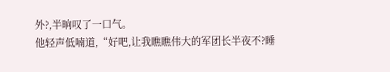外?,半晌叹了一口气。
他轻声低喃道,“好吧,让我瞧瞧伟大的军团长半夜不?睡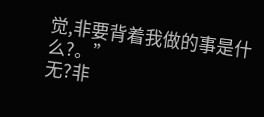觉,非要背着我做的事是什么?。”
无?非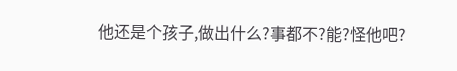他还是个孩子,做出什么?事都不?能?怪他吧?